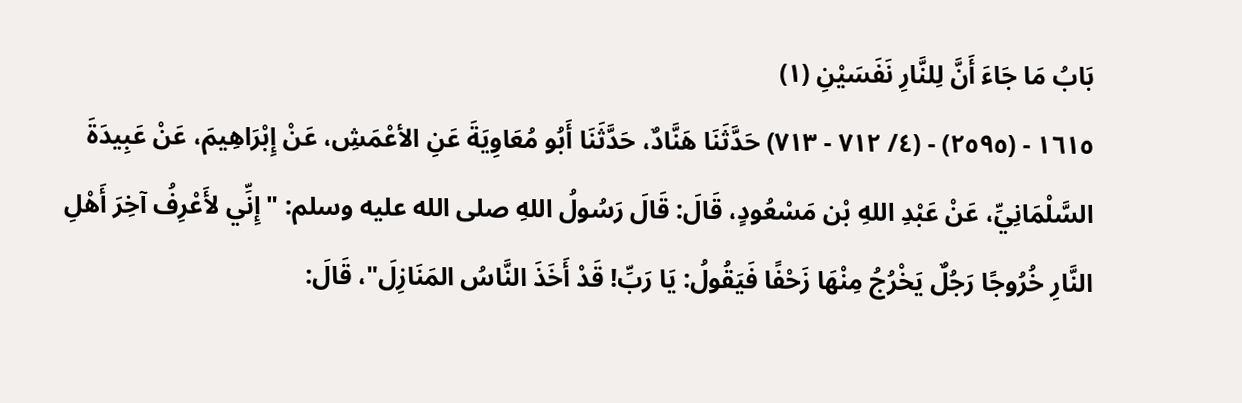بَابُ مَا جَاءَ أَنَّ لِلنَّارِ نَفَسَيْنِ (١)
١٦١٥ - (٢٥٩٥) - (٤/ ٧١٢ - ٧١٣) حَدَّثَنَا هَنَّادٌ، حَدَّثَنَا أَبُو مُعَاوِيَةَ عَنِ الأعْمَشِ، عَنْ إِبْرَاهِيمَ، عَنْ عَبِيدَةَ السَّلْمَانِيِّ، عَنْ عَبْدِ اللهِ بْن مَسْعُودٍ، قَالَ: قَالَ رَسُولُ اللهِ صلى الله عليه وسلم: "إِنِّي لأَعْرِفُ آخِرَ أَهْلِ النَّارِ خُرُوجًا رَجُلٌ يَخْرُجُ مِنْهَا زَحْفًا فَيَقُولُ: يَا رَبِّ! قَدْ أَخَذَ النَّاسُ المَنَازِلَ"، قَالَ: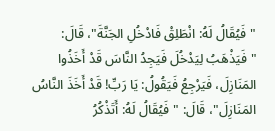"فَيُقَالُ لَهُ: انْطَلِقْ فَادْخُلِ الجَنَّةَ"، قَالَ: "فَيَذْهَبُ لِيَدْخُلَ فَيَجِدُ النَّاسَ قَدْ أَخَذُوا المَنَازِلَ، فَيَرْجِعُ فَيَقُولُ: يَا رَبِّ! قَدْ أَخَذَ النَّاسُ المَنَازِلَ"، قَالَ: "فَيُقَالُ لَهُ: أَتَذْكُرُ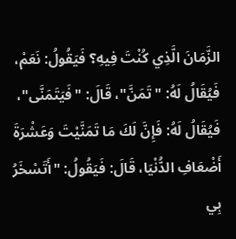الزَّمَانَ الَّذِي كُنْتَ فِيهِ؟ فَيَقُولُ: نَعَمْ، فَيُقَالُ لَهُ: "تَمَنَّ"، قَالَ: "فَيَتَمَنَّى"، فَيُقَالُ لَهُ: فَإِنَّ لَكَ مَا تَمَنَّيْتَ وَعَشْرَةَ أَضْعَافِ الدُّنْيَا، قَالَ: فَيَقُولُ: "أَتَسْخَرُ بِي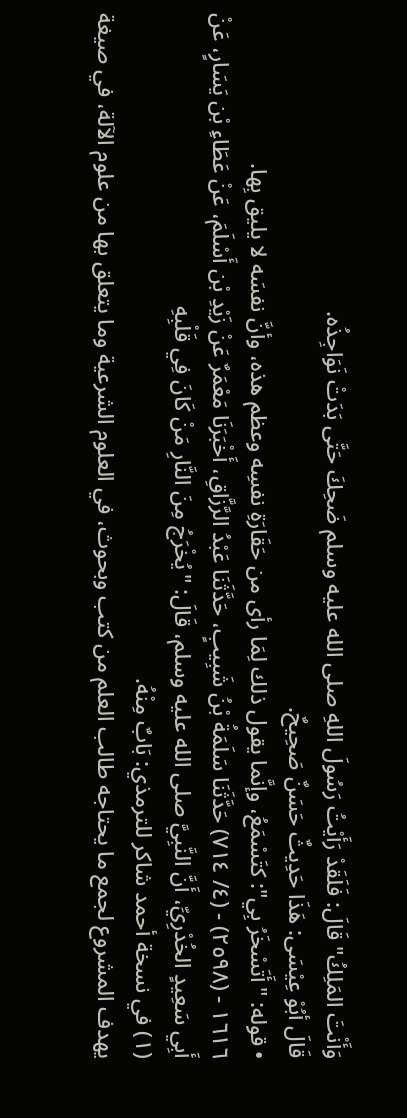وَأَنْتَ المَلِكُ" قَالَ: فَلَقَدْ رَأَيْتُ رَسُولَ اللهِ صلى الله عليه وسلم ضَحِكَ حَتَّى بَدَتْ نَوَاجِذُه.
قَالَ أبُوْ عِيْسَى: هَذَا حَدِيثٌ حَسَنٌ صَحِيحٌ.
• قوله: "أَتَسْخَرُ بِي": كتَسْمَعُ، وإنَّما يقول ذلك لِمَا رأى من حَقَارَةِ نفسِه وعظم هذه، وأنَّ نفسَه لا يليق بِها.
١٦١٦ - (٢٥٩٨) - (٤/ ٧١٤) حَدَّثَنَا سَلَمَةُ بْنُ شَبِيبٍ، حَدَّثَنَا عَبْدُ الرَّزَّاقِ، أَخْبَرَنَا مَعْمَرٌ عَنْ زَيْدِ بْن أَسْلَمَ، عَنْ عَطَاءِ بْن يَسَارٍ، عَنْ أَبِي سَعِيدٍ الخُدْرِيِّ، أَنَّ النَّبِيَّ صلى الله عليه وسلم، قَالَ: "يُخْرَجُ مِنَ النَّارِ مَنْ كَانَ فِي قَلْبِهِ
(١) في نسخة أحمد شاكر للترمذي: بَابٌ مِنْهُ.
يهدف المشروع لجمع ما يحتاجه طالب العلم من كتب وبحوث، في العلوم الشرعية وما يتعلق بها من علوم الآلة، في صيغة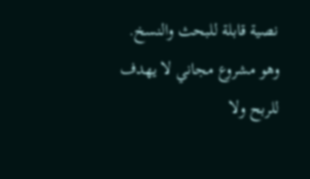نصية قابلة للبحث والنسخ.
وهو مشروع مجاني لا يهدف للربح ولا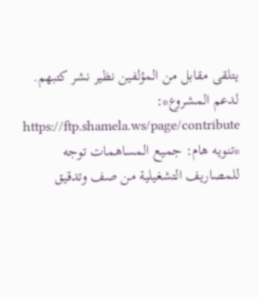يتلقى مقابل من المؤلفين نظير نشر كتبهم.
لدعم المشروع*: https://ftp.shamela.ws/page/contribute
*تنويه هام: جميع المساهمات توجه للمصاريف التشغيلية من صف وتدقيق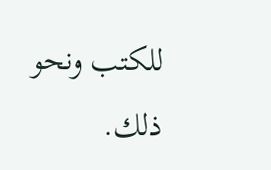للكتب ونحو ذلك.